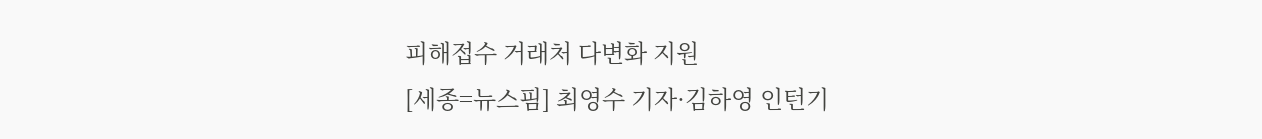피해접수 거래처 다변화 지원
[세종=뉴스핌] 최영수 기자·김하영 인턴기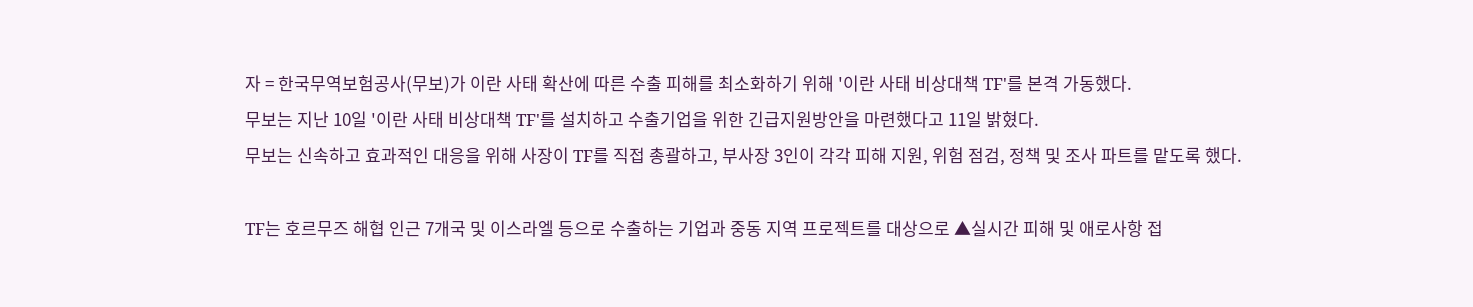자 = 한국무역보험공사(무보)가 이란 사태 확산에 따른 수출 피해를 최소화하기 위해 '이란 사태 비상대책 TF'를 본격 가동했다.
무보는 지난 10일 '이란 사태 비상대책 TF'를 설치하고 수출기업을 위한 긴급지원방안을 마련했다고 11일 밝혔다.
무보는 신속하고 효과적인 대응을 위해 사장이 TF를 직접 총괄하고, 부사장 3인이 각각 피해 지원, 위험 점검, 정책 및 조사 파트를 맡도록 했다.

TF는 호르무즈 해협 인근 7개국 및 이스라엘 등으로 수출하는 기업과 중동 지역 프로젝트를 대상으로 ▲실시간 피해 및 애로사항 접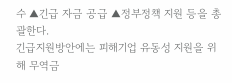수 ▲긴급 자금 공급 ▲정부정책 지원 등을 총괄한다.
긴급지원방안에는 피해기업 유동성 지원을 위해 무역금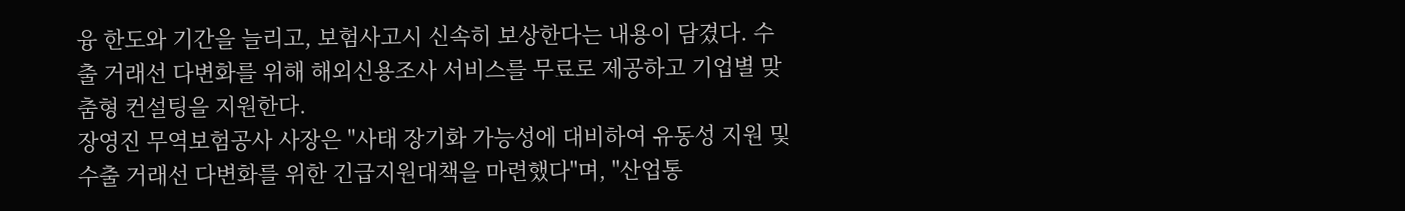융 한도와 기간을 늘리고, 보험사고시 신속히 보상한다는 내용이 담겼다. 수출 거래선 다변화를 위해 해외신용조사 서비스를 무료로 제공하고 기업별 맞춤형 컨설팅을 지원한다.
장영진 무역보험공사 사장은 "사태 장기화 가능성에 대비하여 유동성 지원 및 수출 거래선 다변화를 위한 긴급지원대책을 마련했다"며, "산업통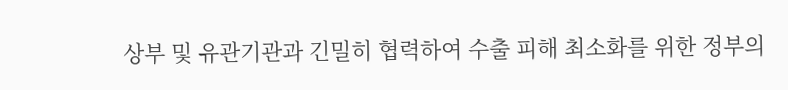상부 및 유관기관과 긴밀히 협력하여 수출 피해 최소화를 위한 정부의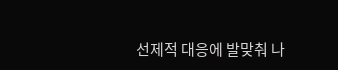선제적 대응에 발맞춰 나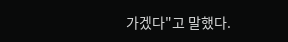가겠다"고 말했다.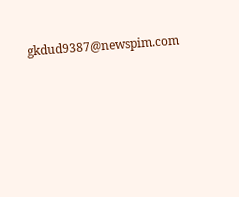gkdud9387@newspim.com